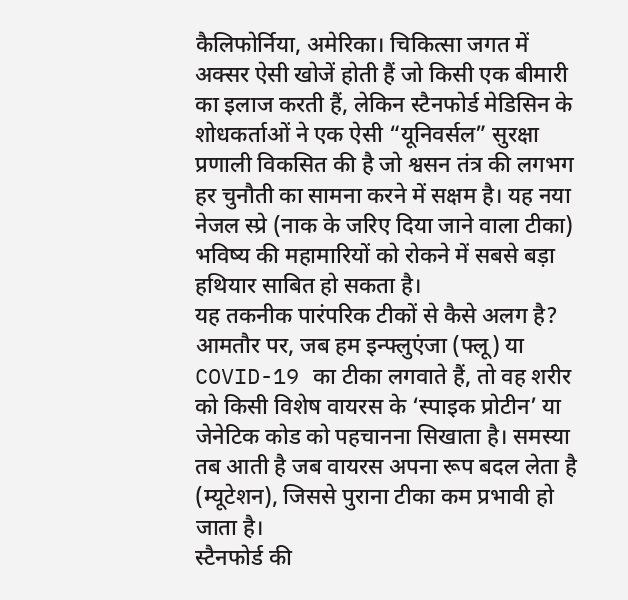कैलिफोर्निया, अमेरिका। चिकित्सा जगत में अक्सर ऐसी खोजें होती हैं जो किसी एक बीमारी का इलाज करती हैं, लेकिन स्टैनफोर्ड मेडिसिन के शोधकर्ताओं ने एक ऐसी “यूनिवर्सल” सुरक्षा प्रणाली विकसित की है जो श्वसन तंत्र की लगभग हर चुनौती का सामना करने में सक्षम है। यह नया नेजल स्प्रे (नाक के जरिए दिया जाने वाला टीका) भविष्य की महामारियों को रोकने में सबसे बड़ा हथियार साबित हो सकता है।
यह तकनीक पारंपरिक टीकों से कैसे अलग है?
आमतौर पर, जब हम इन्फ्लुएंजा (फ्लू) या COVID-19 का टीका लगवाते हैं, तो वह शरीर को किसी विशेष वायरस के ‘स्पाइक प्रोटीन’ या जेनेटिक कोड को पहचानना सिखाता है। समस्या तब आती है जब वायरस अपना रूप बदल लेता है (म्यूटेशन), जिससे पुराना टीका कम प्रभावी हो जाता है।
स्टैनफोर्ड की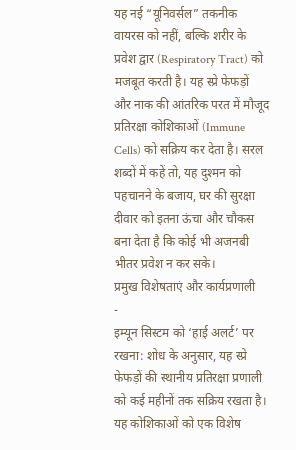यह नई “यूनिवर्सल” तकनीक वायरस को नहीं, बल्कि शरीर के प्रवेश द्वार (Respiratory Tract) को मजबूत करती है। यह स्प्रे फेफड़ों और नाक की आंतरिक परत में मौजूद प्रतिरक्षा कोशिकाओं (Immune Cells) को सक्रिय कर देता है। सरल शब्दों में कहें तो, यह दुश्मन को पहचानने के बजाय, घर की सुरक्षा दीवार को इतना ऊंचा और चौकस बना देता है कि कोई भी अजनबी भीतर प्रवेश न कर सके।
प्रमुख विशेषताएं और कार्यप्रणाली
-
इम्यून सिस्टम को ‘हाई अलर्ट’ पर रखना: शोध के अनुसार, यह स्प्रे फेफड़ों की स्थानीय प्रतिरक्षा प्रणाली को कई महीनों तक सक्रिय रखता है। यह कोशिकाओं को एक विशेष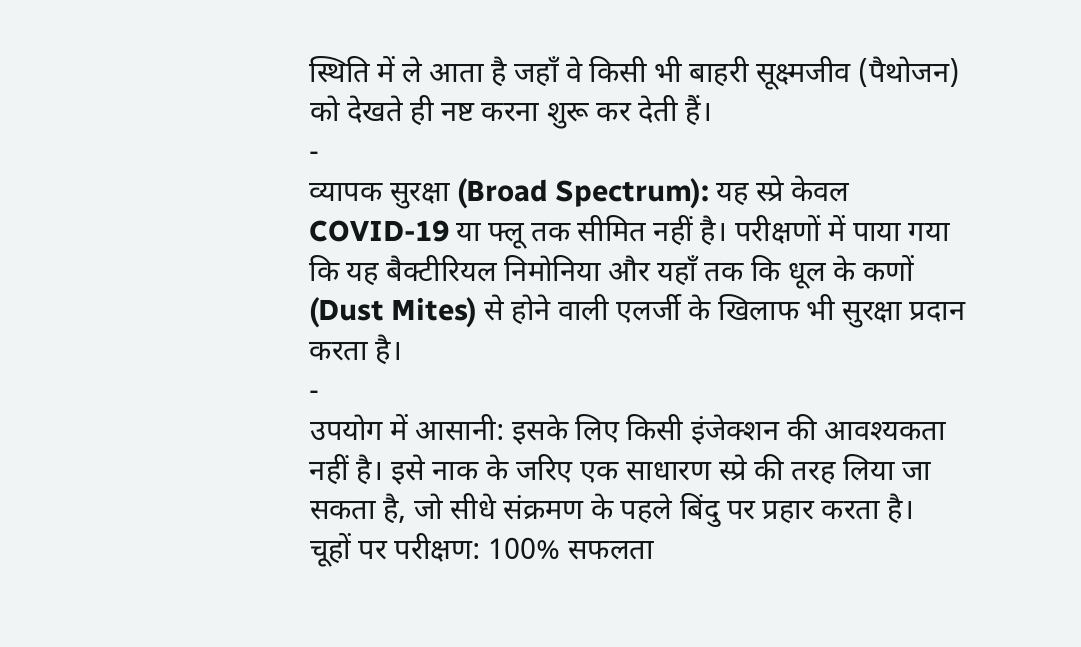स्थिति में ले आता है जहाँ वे किसी भी बाहरी सूक्ष्मजीव (पैथोजन) को देखते ही नष्ट करना शुरू कर देती हैं।
-
व्यापक सुरक्षा (Broad Spectrum): यह स्प्रे केवल COVID-19 या फ्लू तक सीमित नहीं है। परीक्षणों में पाया गया कि यह बैक्टीरियल निमोनिया और यहाँ तक कि धूल के कणों (Dust Mites) से होने वाली एलर्जी के खिलाफ भी सुरक्षा प्रदान करता है।
-
उपयोग में आसानी: इसके लिए किसी इंजेक्शन की आवश्यकता नहीं है। इसे नाक के जरिए एक साधारण स्प्रे की तरह लिया जा सकता है, जो सीधे संक्रमण के पहले बिंदु पर प्रहार करता है।
चूहों पर परीक्षण: 100% सफलता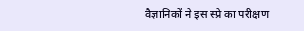वैज्ञानिकों ने इस स्प्रे का परीक्षण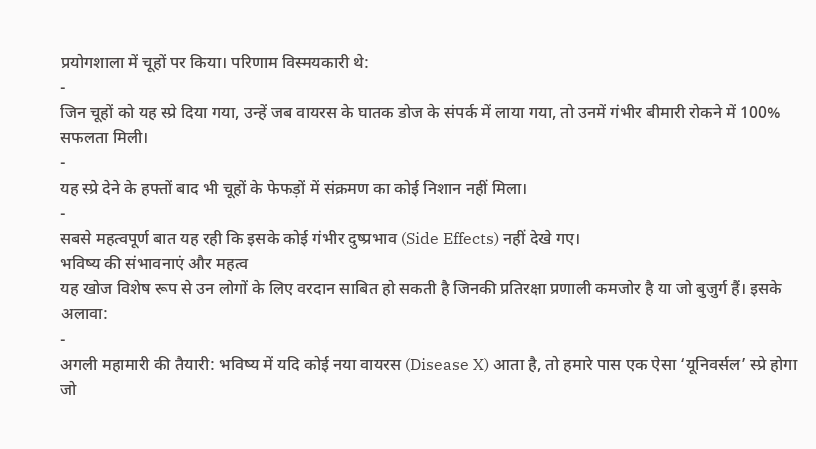प्रयोगशाला में चूहों पर किया। परिणाम विस्मयकारी थे:
-
जिन चूहों को यह स्प्रे दिया गया, उन्हें जब वायरस के घातक डोज के संपर्क में लाया गया, तो उनमें गंभीर बीमारी रोकने में 100% सफलता मिली।
-
यह स्प्रे देने के हफ्तों बाद भी चूहों के फेफड़ों में संक्रमण का कोई निशान नहीं मिला।
-
सबसे महत्वपूर्ण बात यह रही कि इसके कोई गंभीर दुष्प्रभाव (Side Effects) नहीं देखे गए।
भविष्य की संभावनाएं और महत्व
यह खोज विशेष रूप से उन लोगों के लिए वरदान साबित हो सकती है जिनकी प्रतिरक्षा प्रणाली कमजोर है या जो बुजुर्ग हैं। इसके अलावा:
-
अगली महामारी की तैयारी: भविष्य में यदि कोई नया वायरस (Disease X) आता है, तो हमारे पास एक ऐसा ‘यूनिवर्सल’ स्प्रे होगा जो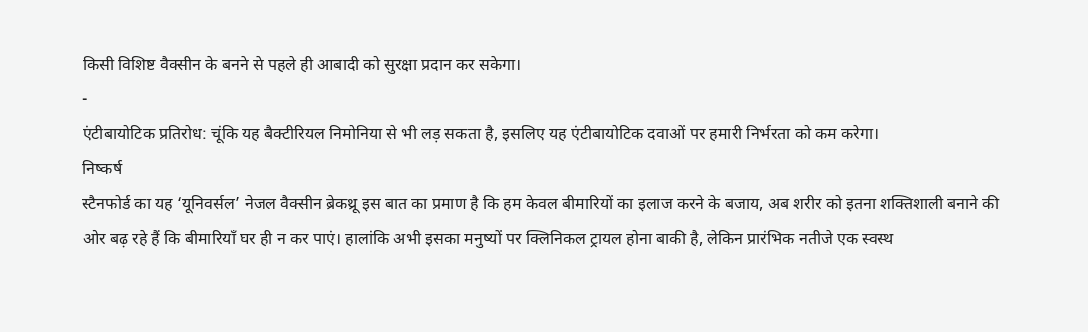किसी विशिष्ट वैक्सीन के बनने से पहले ही आबादी को सुरक्षा प्रदान कर सकेगा।
-
एंटीबायोटिक प्रतिरोध: चूंकि यह बैक्टीरियल निमोनिया से भी लड़ सकता है, इसलिए यह एंटीबायोटिक दवाओं पर हमारी निर्भरता को कम करेगा।
निष्कर्ष
स्टैनफोर्ड का यह ‘यूनिवर्सल’ नेजल वैक्सीन ब्रेकथ्रू इस बात का प्रमाण है कि हम केवल बीमारियों का इलाज करने के बजाय, अब शरीर को इतना शक्तिशाली बनाने की ओर बढ़ रहे हैं कि बीमारियाँ घर ही न कर पाएं। हालांकि अभी इसका मनुष्यों पर क्लिनिकल ट्रायल होना बाकी है, लेकिन प्रारंभिक नतीजे एक स्वस्थ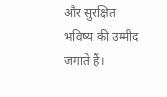और सुरक्षित भविष्य की उम्मीद जगाते हैं।